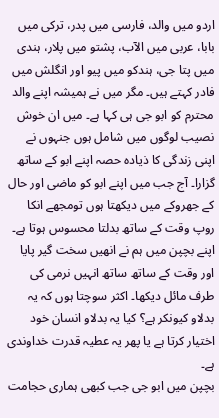اردو میں والد، فارسی میں پدر، ترکی میں بابا، عربی میں الآب، پشتو میں پلار، ہندی میں پتا جی، ہندکو میں پیو اور انگلش میں فادر کہتے ہیں۔ مگر میں نے ہمیشہ اپنے والد محترم کو ابو جی ہی کہا ہے۔ میں ان خوش نصیب لوگوں میں شامل ہوں جنہوں نے اپنی زندگی کا ذیادہ حصہ اپنے ابو کے ساتھ گزارا۔ آج جب میں اپنے ابو کو ماضی اور حال کے جھروکے میں دیکھتا ہوں تومجھے انکا روپ وقت کے ساتھ بدلتا محسوس ہوتا ہے۔ اپنے بچپن میں ہم نے انھیں سخت گیر پایا اور وقت کے ساتھ ساتھ انہیں نرمی کی طرف مائل دیکھا۔ اکثر سوچتا ہوں کہ یہ بدلاو کیونکر ہے؟ کیا یہ بدلاو انسان خود اختیار کرتا ہے یا پھر یہ عطیہ قدرت خداوندی ہے۔
بچپن میں ابو جی جب کبھی ہماری حجامت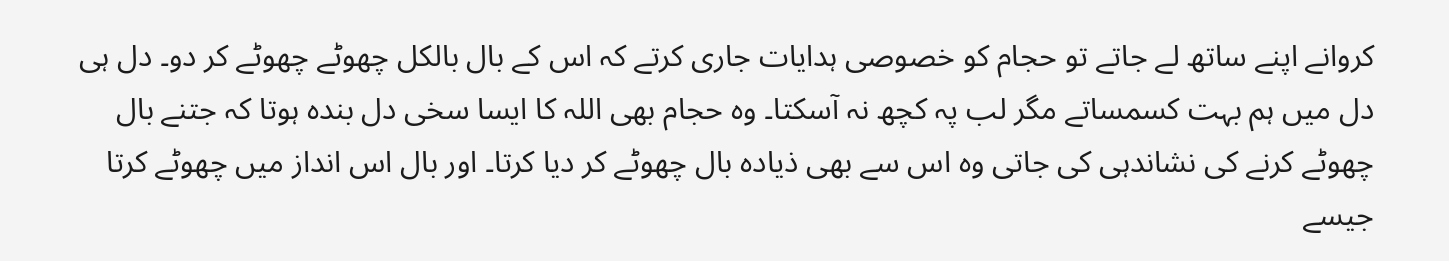کروانے اپنے ساتھ لے جاتے تو حجام کو خصوصی ہدایات جاری کرتے کہ اس کے بال بالکل چھوٹے چھوٹے کر دو۔ دل ہی دل میں ہم بہت کسمساتے مگر لب پہ کچھ نہ آسکتا۔ وہ حجام بھی اللہ کا ایسا سخی دل بندہ ہوتا کہ جتنے بال چھوٹے کرنے کی نشاندہی کی جاتی وہ اس سے بھی ذیادہ بال چھوٹے کر دیا کرتا۔ اور بال اس انداز میں چھوٹے کرتا جیسے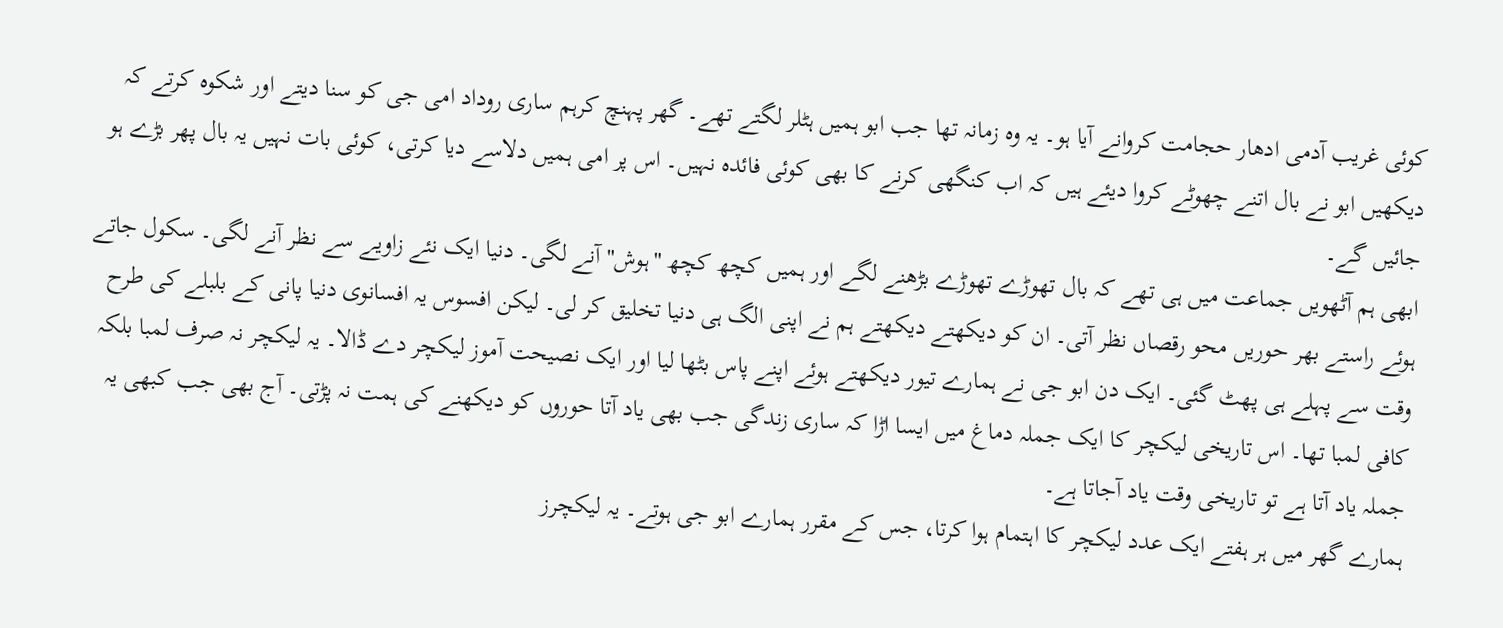کوئی غریب آدمی ادھار حجامت کروانے آیا ہو۔ یہ وہ زمانہ تھا جب ابو ہمیں ہٹلر لگتے تھے۔ گھر پہنچ کرہم ساری روداد امی جی کو سنا دیتے اور شکوہ کرتے کہ دیکھیں ابو نے بال اتنے چھوٹے کروا دیئے ہیں کہ اب کنگھی کرنے کا بھی کوئی فائدہ نہیں۔ اس پر امی ہمیں دلاسے دیا کرتی، کوئی بات نہیں یہ بال پھر بڑے ہو جائیں گے۔
ابھی ہم آٹھویں جماعت میں ہی تھے کہ بال تھوڑے تھوڑے بڑھنے لگے اور ہمیں کچھ کچھ "ہوش" آنے لگی۔ دنیا ایک نئے زاویے سے نظر آنے لگی۔ سکول جاتے ہوئے راستے بھر حوریں محو رقصاں نظر آتی۔ ان کو دیکھتے دیکھتے ہم نے اپنی الگ ہی دنیا تخلیق کر لی۔ لیکن افسوس یہ افسانوی دنیا پانی کے بلبلے کی طرح وقت سے پہلے ہی پھٹ گئی۔ ایک دن ابو جی نے ہمارے تیور دیکھتے ہوئے اپنے پاس بٹھا لیا اور ایک نصیحت آموز لیکچر دے ڈالا۔ یہ لیکچر نہ صرف لمبا بلکہ کافی لمبا تھا۔ اس تاریخی لیکچر کا ایک جملہ دماغ میں ایسا اڑا کہ ساری زندگی جب بھی یاد آتا حوروں کو دیکھنے کی ہمت نہ پڑتی۔ آج بھی جب کبھی یہ جملہ یاد آتا ہے تو تاریخی وقت یاد آجاتا ہے۔
ہمارے گھر میں ہر ہفتے ایک عدد لیکچر کا اہتمام ہوا کرتا، جس کے مقرر ہمارے ابو جی ہوتے۔ یہ لیکچرز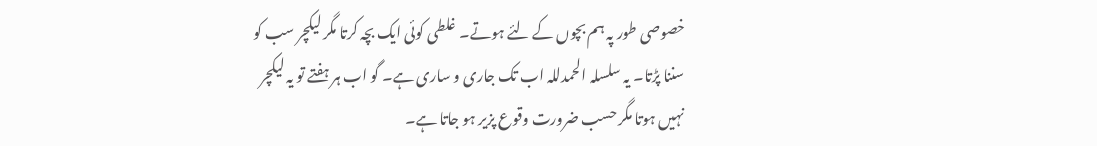خصوصی طور پہ ہم بچوں کے لئے ہوتے۔ غلطی کوئی ایک بچہ کرتا مگر لیکچر سب کو سننا پڑتا۔ یہ سلسلہ الحمدللہ اب تک جاری و ساری ہے۔ گو اب ہر ہفتے تو یہ لیکچر نہیں ہوتا مگر حسب ضرورت وقوع پزیر ہو جاتا ہے۔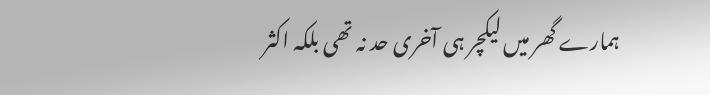ہمارے گھر میں لیکچر ہی آخری حد نہ تھی بلکہ اکثر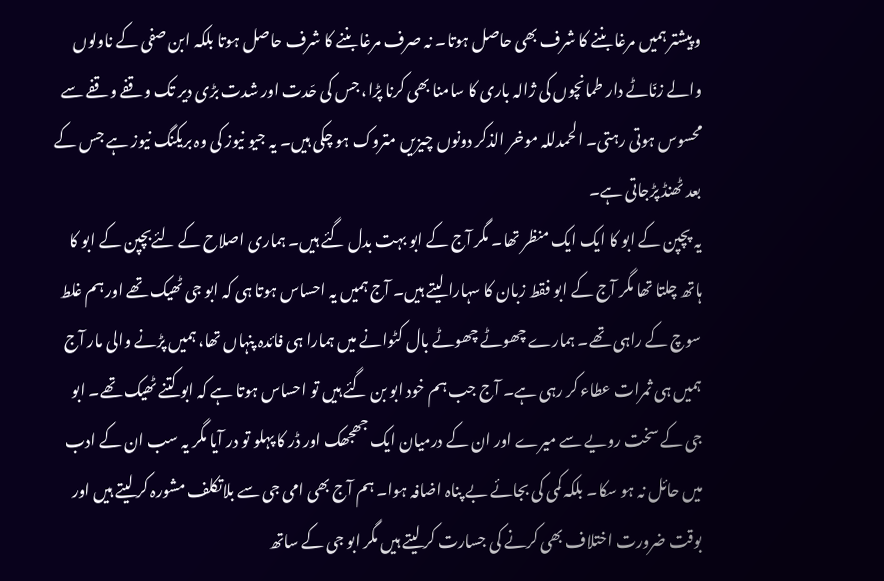و پیشتر ہمیں مرغا بننے کا شرف بھی حاصل ہوتا۔ نہ صرف مرغا بننے کا شرف حاصل ہوتا بلکہ ابن صفی کے ناولوں والے زنّاٹے دار طمانچوں کی ژالہ باری کا سامنا بھی کرنا پڑا، جس کی حّدت اور شدت بڑی دیر تک وقفے وقفے سے محسوس ہوتی رہتی۔ الحمدللہ موخر الذکر دونوں چیزیں متروک ہو چکی ہیں۔ یہ جیو نیوز کی وہ بریکنگ نیوز ہے جس کے بعد ٹھنڈ پڑجاتی ہے۔
یہ پچپن کے ابو کا ایک ایک منظر تھا۔ مگر آج کے ابو بہت بدل گئے ہیں۔ ہماری اصلاح کے لئےبچپن کے ابو کا ہاتھ چلتا تھا مگر آج کے ابو فقط زبان کا سہارا لیتے ہیں۔ آج ہمیں یہ احساس ہوتا ہی کہ ابو جی ٹھیک تھے اور ہم غلط سوچ کے راہی تھے۔ ہمارے چھوٹے چھوٹے بال کٹوانے میں ہمارا ہی فائدہ پنہاں تھا، ہمیں پڑنے والی مار آج ہمیں ہی ثمرات عطاء کر رہی ہے۔ آج جب ہم خود ابو بن گئے ہیں تو احساس ہوتا ہے کہ ابو کتنے ٹھیک تھے۔ ابو جی کے سخت رویے سے میرے اور ان کے درمیان ایک جھجھک اور ڈر کا پہلو تو در آیا مگر یہ سب ان کے ادب میں حائل نہ ہو سکا۔ بلکہ کمی کی بجائے بے پناہ اضافہ ہوا۔ ہم آج بھی امی جی سے بلاتکلف مشورہ کر لیتے ہیں اور بوقت ضرورت اختلاف بھی کرنے کی جسارت کر لیتے ہیں مگر ابو جی کے ساتھ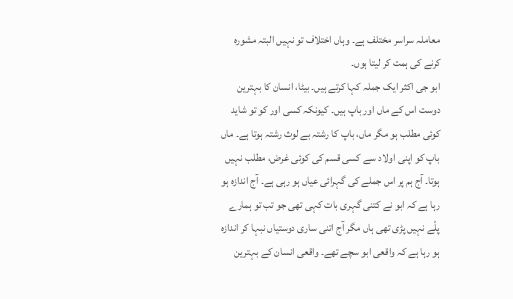معاملہ سراسر مختلف ہے۔ وہاں اختلاف تو نہیں البتہ مشورہ کرنے کی ہمت کر لیتا ہوں۔
ابو جی اکثر ایک جملہ کہا کرتے ہیں۔ بیٹا، انسان کا بہترین دوست اس کے ماں اور باپ ہیں۔ کیونکہ کسی اور کو تو شاید کوئی مطلب ہو مگر ماں، باپ کا رشتہ بے لوث رشتہ ہوتا ہے۔ ماں باپ کو اپنی اولاد سے کسی قسم کی کوئی غرض، مطلب نہیں ہوتا۔ آج ہم پر اس جملے کی گہرائی عیاں ہو رہی ہے۔ آج اندازہ ہو رہا ہے کہ ابو نے کتنی گہری بات کہی تھی جو تب تو ہمارے پلّے نہیں پڑی تھی ہاں مگر آج اتنی ساری دوستیاں نبہا کر اندازہ ہو رہا ہے کہ واقعی ابو سچے تھے۔ واقعی انسان کے بہترین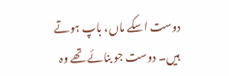دوست اسکے ماں، باپ ہوتے ہیں۔ دوست جو بنائے تھے وہ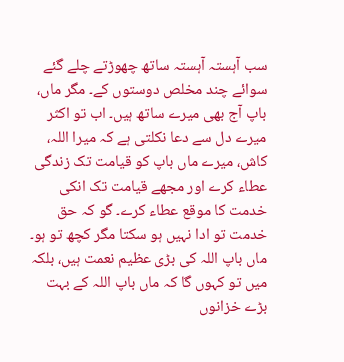سب آہستہ آہستہ ساتھ چھوڑتے چلے گئے سوائے چند مخلص دوستوں کے۔ مگر ماں، باپ آج بھی میرے ساتھ ہیں۔ اب تو اکثر میرے دل سے دعا نکلتی ہے کہ میرا اللہ، کاش، میرے ماں باپ کو قیامت تک زندگی عطاء کرے اور مجھے قیامت تک انکی خدمت کا موقع عطاء کرے۔ گو کہ حق خدمت تو ادا نہیں ہو سکتا مگر کچھ تو ہو۔ ماں باپ اللہ کی بڑی عظیم نعمت ہیں، بلکہ میں تو کہوں گا کہ ماں باپ اللہ کے بہت بڑے خزانوں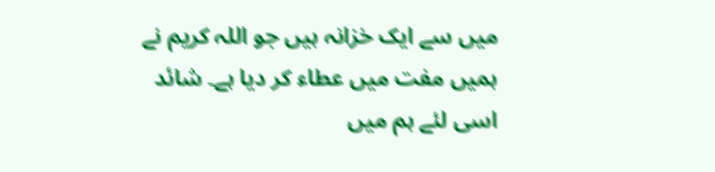میں سے ایک خزانہ ہیں جو اللہ کریم نے ہمیں مفت میں عطاء کر دیا ہے۔ شائد اسی لئے ہم میں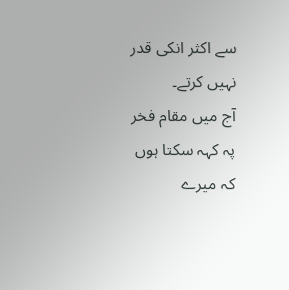سے اکثر انکی قدر نہیں کرتے۔
آج میں مقام فخر پہ کہہ سکتا ہوں کہ میرے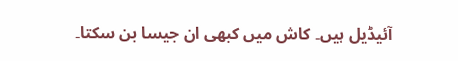آئیڈیل ہیں۔ کاش میں کبھی ان جیسا بن سکتا۔